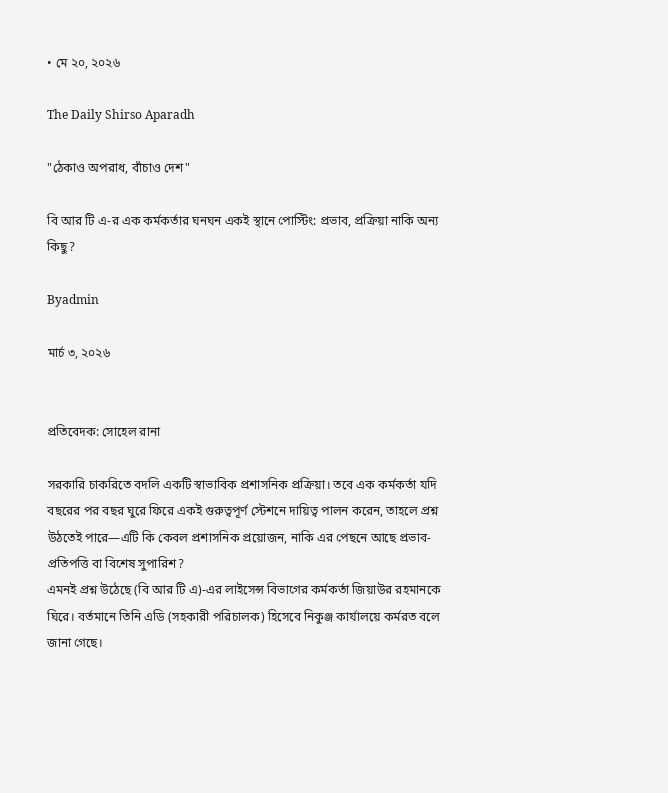• মে ২০, ২০২৬

The Daily Shirso Aparadh

"ঠেকাও অপরাধ, বাঁচাও দেশ"

বি আর টি এ-র এক কর্মকর্তার ঘনঘন একই স্থানে পোস্টিং: প্রভাব, প্রক্রিয়া নাকি অন্য কিছু?

Byadmin

মার্চ ৩, ২০২৬


প্রতিবেদক: সোহেল রানা

সরকারি চাকরিতে বদলি একটি স্বাভাবিক প্রশাসনিক প্রক্রিয়া। তবে এক কর্মকর্তা যদি বছরের পর বছর ঘুরে ফিরে একই গুরুত্বপূর্ণ স্টেশনে দায়িত্ব পালন করেন, তাহলে প্রশ্ন উঠতেই পারে—এটি কি কেবল প্রশাসনিক প্রয়োজন, নাকি এর পেছনে আছে প্রভাব-প্রতিপত্তি বা বিশেষ সুপারিশ?
এমনই প্রশ্ন উঠেছে (বি আর টি এ)-এর লাইসেন্স বিভাগের কর্মকর্তা জিয়াউর রহমানকে ঘিরে। বর্তমানে তিনি এডি (সহকারী পরিচালক) হিসেবে নিকুঞ্জ কার্যালয়ে কর্মরত বলে জানা গেছে।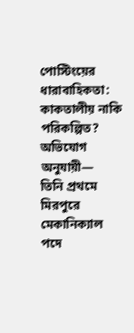পোস্টিংয়ের ধারাবাহিকতা: কাকতালীয় নাকি পরিকল্পিত?
অভিযোগ অনুযায়ী—
তিনি প্রথমে মিরপুরে মেকানিক্যাল পদে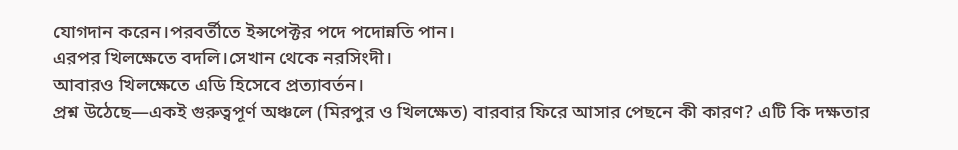যোগদান করেন।পরবর্তীতে ইন্সপেক্টর পদে পদোন্নতি পান।
এরপর খিলক্ষেতে বদলি।সেখান থেকে নরসিংদী।
আবারও খিলক্ষেতে এডি হিসেবে প্রত্যাবর্তন।
প্রশ্ন উঠেছে—একই গুরুত্বপূর্ণ অঞ্চলে (মিরপুর ও খিলক্ষেত) বারবার ফিরে আসার পেছনে কী কারণ? এটি কি দক্ষতার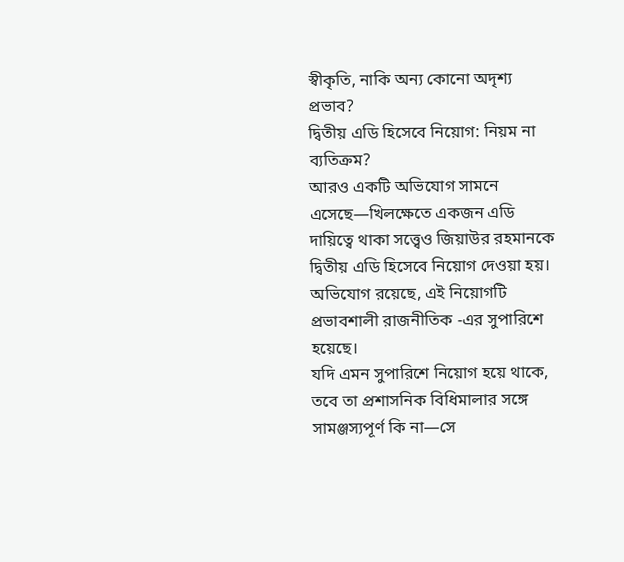স্বীকৃতি, নাকি অন্য কোনো অদৃশ্য প্রভাব?
দ্বিতীয় এডি হিসেবে নিয়োগ: নিয়ম না ব্যতিক্রম?
আরও একটি অভিযোগ সামনে এসেছে—খিলক্ষেতে একজন এডি দায়িত্বে থাকা সত্ত্বেও জিয়াউর রহমানকে দ্বিতীয় এডি হিসেবে নিয়োগ দেওয়া হয়। অভিযোগ রয়েছে, এই নিয়োগটি প্রভাবশালী রাজনীতিক -এর সুপারিশে হয়েছে।
যদি এমন সুপারিশে নিয়োগ হয়ে থাকে, তবে তা প্রশাসনিক বিধিমালার সঙ্গে সামঞ্জস্যপূর্ণ কি না—সে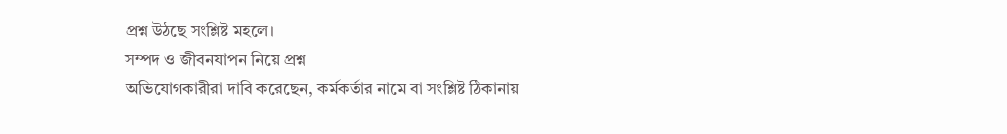প্রশ্ন উঠছে সংশ্লিষ্ট মহলে।
সম্পদ ও জীবনযাপন নিয়ে প্রশ্ন
অভিযোগকারীরা দাবি করেছেন, কর্মকর্তার নামে বা সংশ্লিষ্ট ঠিকানায়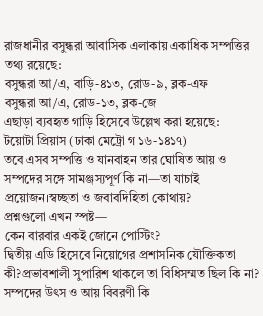রাজধানীর বসুন্ধরা আবাসিক এলাকায় একাধিক সম্পত্তির তথ্য রয়েছে:
বসুন্ধরা আ/এ, বাড়ি-৪১৩, রোড-৯, ব্লক-এফ
বসুন্ধরা আ/এ, রোড-১৩, ব্লক-জে
এছাড়া ব্যবহৃত গাড়ি হিসেবে উল্লেখ করা হয়েছে:
টয়োটা প্রিয়াস (ঢাকা মেট্রো গ ১৬-১৪১৭)
তবে এসব সম্পত্তি ও যানবাহন তার ঘোষিত আয় ও সম্পদের সঙ্গে সামঞ্জস্যপূর্ণ কি না—তা যাচাই প্রয়োজন।স্বচ্ছতা ও জবাবদিহিতা কোথায়?
প্রশ্নগুলো এখন স্পষ্ট—
কেন বারবার একই জোনে পোস্টিং?
দ্বিতীয় এডি হিসেবে নিয়োগের প্রশাসনিক যৌক্তিকতা কী?প্রভাবশালী সুপারিশ থাকলে তা বিধিসম্মত ছিল কি না?
সম্পদের উৎস ও আয় বিবরণী কি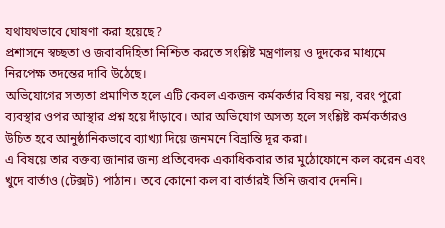যথাযথভাবে ঘোষণা করা হয়েছে?
প্রশাসনে স্বচ্ছতা ও জবাবদিহিতা নিশ্চিত করতে সংশ্লিষ্ট মন্ত্রণালয় ও দুদকের মাধ্যমে নিরপেক্ষ তদন্তের দাবি উঠেছে।
অভিযোগের সত্যতা প্রমাণিত হলে এটি কেবল একজন কর্মকর্তার বিষয় নয়, বরং পুরো ব্যবস্থার ওপর আস্থার প্রশ্ন হয়ে দাঁড়াবে। আর অভিযোগ অসত্য হলে সংশ্লিষ্ট কর্মকর্তারও উচিত হবে আনুষ্ঠানিকভাবে ব্যাখ্যা দিয়ে জনমনে বিভ্রান্তি দূর করা।
এ বিষয়ে তার বক্তব্য জানার জন্য প্রতিবেদক একাধিকবার তার মুঠোফোনে কল করেন এবং খুদে বার্তাও (টেক্সট) পাঠান। তবে কোনো কল বা বার্তারই তিনি জবাব দেননি।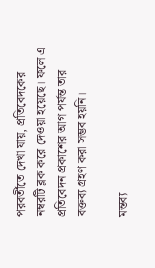পরবর্তীতে দেখা যায়, প্রতিবেদকের নম্বরটি ব্লক করে দেওয়া হয়েছে। ফলে এ প্রতিবেদন প্রকাশের আগ পর্যন্ত তার বক্তব্য গ্রহণ করা সম্ভব হয়নি।

মন্তব্য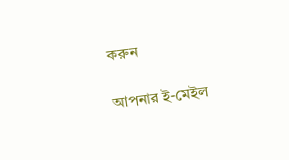করুন

আপনার ই-মেইল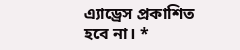এ্যাড্রেস প্রকাশিত হবে না। *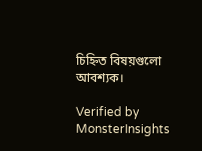চিহ্নিত বিষয়গুলো আবশ্যক।

Verified by MonsterInsights